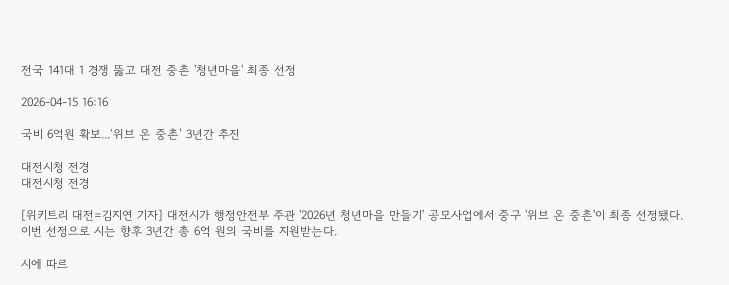전국 141대 1 경쟁 뚫고 대전 중촌 '청년마을' 최종 선정

2026-04-15 16:16

국비 6억원 확보...‘위브 온 중촌’ 3년간 추진

대전시청 전경
대전시청 전경

[위키트리 대전=김지연 기자] 대전시가 행정안전부 주관 '2026년 청년마을 만들기' 공모사업에서 중구 '위브 온 중촌'이 최종 선정됐다. 이번 선정으로 시는 향후 3년간 총 6억 원의 국비를 지원받는다.

시에 따르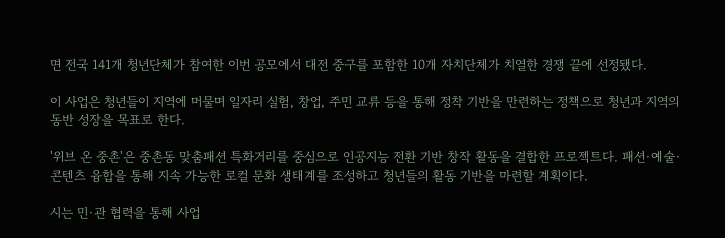면 전국 141개 청년단체가 참여한 이번 공모에서 대전 중구를 포함한 10개 자치단체가 치열한 경쟁 끝에 선정됐다.

이 사업은 청년들이 지역에 머물며 일자리 실험, 창업, 주민 교류 등을 통해 정착 기반을 만련하는 정책으로 청년과 지역의 동반 성장을 목표로 한다.

'위브 온 중촌'은 중촌동 맞춤패션 특화거리를 중심으로 인공지능 전환 기반 창작 활동을 결합한 프로젝트다. 패션·예술·콘텐츠 융합을 통해 지속 가능한 로컬 문화 생태계를 조성하고 청년들의 활동 기반을 마련할 계획이다.

시는 민·관 협력을 통해 사업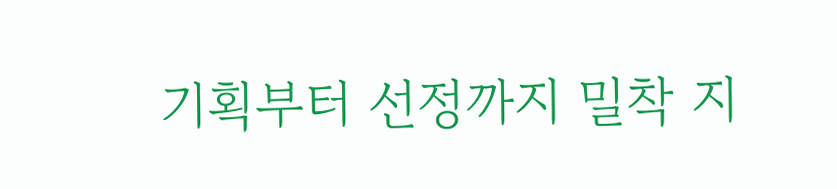기획부터 선정까지 밀착 지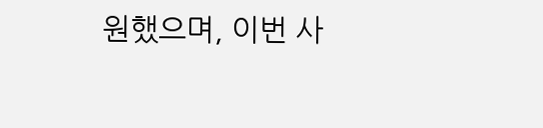원했으며, 이번 사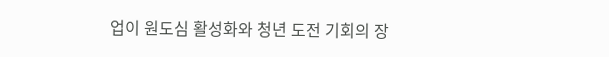업이 원도심 활성화와 청년 도전 기회의 장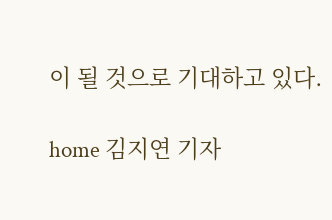이 될 것으로 기대하고 있다.

home 김지연 기자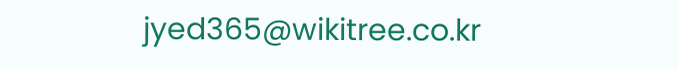jyed365@wikitree.co.kr